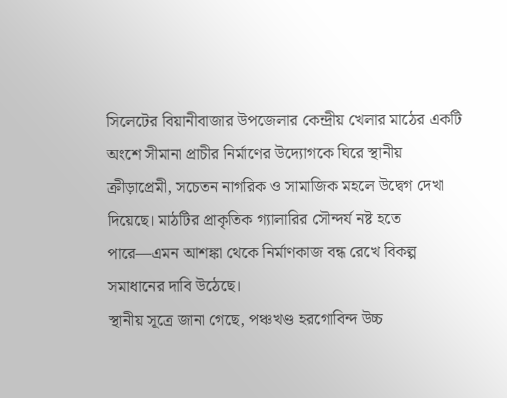সিলেটের বিয়ানীবাজার উপজেলার কেন্দ্রীয় খেলার মাঠের একটি অংশে সীমানা প্রাচীর নির্মাণের উদ্যোগকে ঘিরে স্থানীয় ক্রীড়াপ্রেমী, সচেতন নাগরিক ও সামাজিক মহলে উদ্বেগ দেখা দিয়েছে। মাঠটির প্রাকৃতিক গ্যালারির সৌন্দর্য নষ্ট হতে পারে—এমন আশঙ্কা থেকে নির্মাণকাজ বন্ধ রেখে বিকল্প সমাধানের দাবি উঠেছে।
স্থানীয় সূত্রে জানা গেছে, পঞ্চখণ্ড হরগোবিন্দ উচ্চ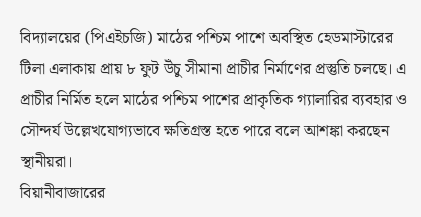বিদ্যালয়ের (পিএইচজি) মাঠের পশ্চিম পাশে অবস্থিত হেডমাস্টারের টিলা এলাকায় প্রায় ৮ ফুট উঁচু সীমানা প্রাচীর নির্মাণের প্রস্তুতি চলছে। এ প্রাচীর নির্মিত হলে মাঠের পশ্চিম পাশের প্রাকৃতিক গ্যালারির ব্যবহার ও সৌন্দর্য উল্লেখযোগ্যভাবে ক্ষতিগ্রস্ত হতে পারে বলে আশঙ্কা করছেন স্থানীয়রা।
বিয়ানীবাজারের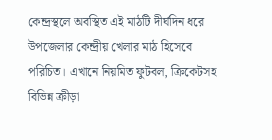কেন্দ্রস্থলে অবস্থিত এই মাঠটি দীর্ঘদিন ধরে উপজেলার কেন্দ্রীয় খেলার মাঠ হিসেবে পরিচিত। এখানে নিয়মিত ফুটবল, ক্রিকেটসহ বিভিন্ন ক্রীড়া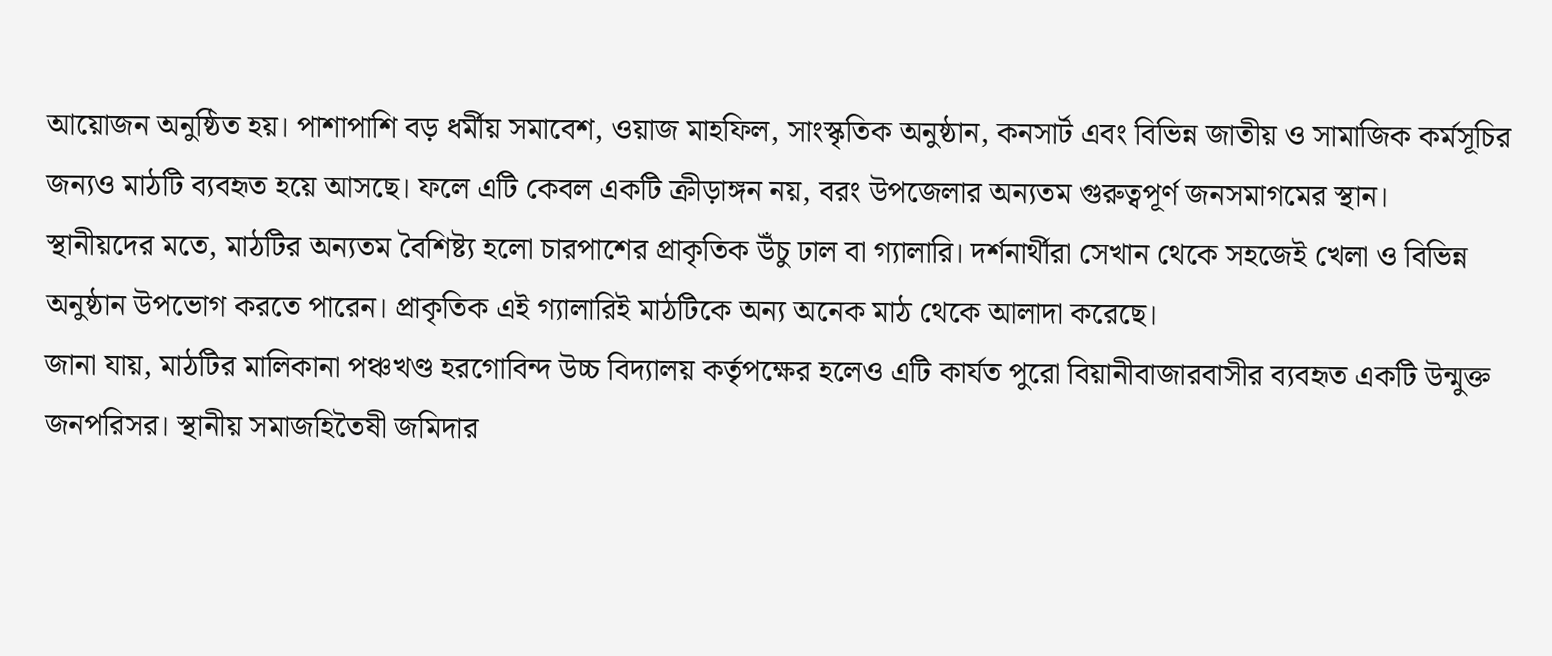আয়োজন অনুষ্ঠিত হয়। পাশাপাশি বড় ধর্মীয় সমাবেশ, ওয়াজ মাহফিল, সাংস্কৃতিক অনুষ্ঠান, কনসার্ট এবং বিভিন্ন জাতীয় ও সামাজিক কর্মসূচির জন্যও মাঠটি ব্যবহৃত হয়ে আসছে। ফলে এটি কেবল একটি ক্রীড়াঙ্গন নয়, বরং উপজেলার অন্যতম গুরুত্বপূর্ণ জনসমাগমের স্থান।
স্থানীয়দের মতে, মাঠটির অন্যতম বৈশিষ্ট্য হলো চারপাশের প্রাকৃতিক উঁচু ঢাল বা গ্যালারি। দর্শনার্থীরা সেখান থেকে সহজেই খেলা ও বিভিন্ন অনুষ্ঠান উপভোগ করতে পারেন। প্রাকৃতিক এই গ্যালারিই মাঠটিকে অন্য অনেক মাঠ থেকে আলাদা করেছে।
জানা যায়, মাঠটির মালিকানা পঞ্চখণ্ড হরগোবিন্দ উচ্চ বিদ্যালয় কর্তৃপক্ষের হলেও এটি কার্যত পুরো বিয়ানীবাজারবাসীর ব্যবহৃত একটি উন্মুক্ত জনপরিসর। স্থানীয় সমাজহিতৈষী জমিদার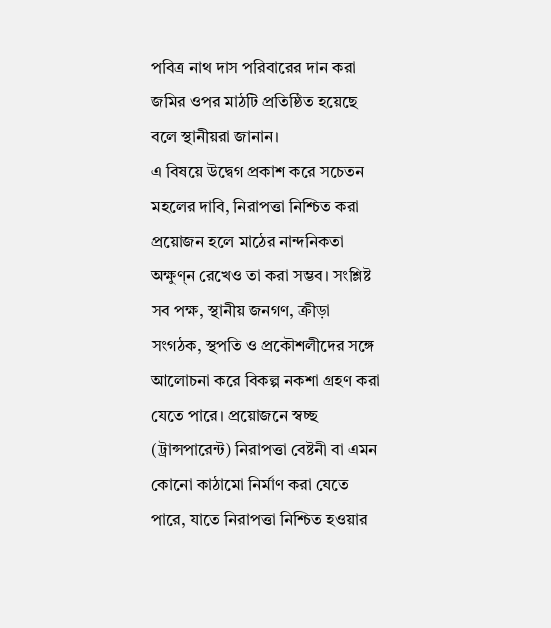পবিত্র নাথ দাস পরিবারের দান করা জমির ওপর মাঠটি প্রতিষ্ঠিত হয়েছে বলে স্থানীয়রা জানান।
এ বিষয়ে উদ্বেগ প্রকাশ করে সচেতন মহলের দাবি, নিরাপত্তা নিশ্চিত করা প্রয়োজন হলে মাঠের নান্দনিকতা অক্ষুণ্ন রেখেও তা করা সম্ভব। সংশ্লিষ্ট সব পক্ষ, স্থানীয় জনগণ, ক্রীড়া সংগঠক, স্থপতি ও প্রকৌশলীদের সঙ্গে আলোচনা করে বিকল্প নকশা গ্রহণ করা যেতে পারে। প্রয়োজনে স্বচ্ছ (ট্রান্সপারেন্ট) নিরাপত্তা বেষ্টনী বা এমন কোনো কাঠামো নির্মাণ করা যেতে পারে, যাতে নিরাপত্তা নিশ্চিত হওয়ার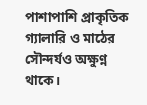পাশাপাশি প্রাকৃতিক গ্যালারি ও মাঠের সৌন্দর্যও অক্ষুণ্ন থাকে।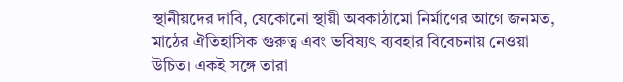স্থানীয়দের দাবি, যেকোনো স্থায়ী অবকাঠামো নির্মাণের আগে জনমত, মাঠের ঐতিহাসিক গুরুত্ব এবং ভবিষ্যৎ ব্যবহার বিবেচনায় নেওয়া উচিত। একই সঙ্গে তারা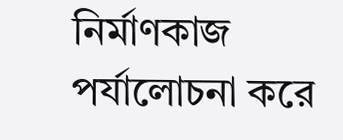নির্মাণকাজ পর্যালোচনা করে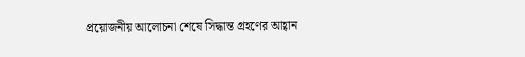প্রয়োজনীয় আলোচনা শেষে সিদ্ধান্ত গ্রহণের আহ্বান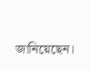জানিয়েছেন।